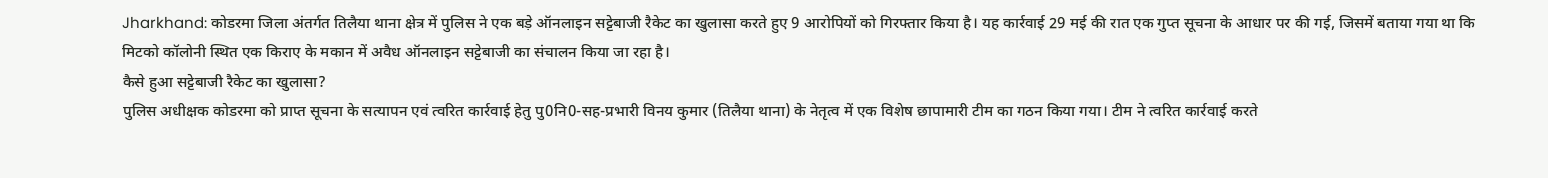Jharkhand: कोडरमा जिला अंतर्गत तिलैया थाना क्षेत्र में पुलिस ने एक बड़े ऑनलाइन सट्टेबाजी रैकेट का खुलासा करते हुए 9 आरोपियों को गिरफ्तार किया है। यह कार्रवाई 29 मई की रात एक गुप्त सूचना के आधार पर की गई, जिसमें बताया गया था कि मिटको कॉलोनी स्थित एक किराए के मकान में अवैध ऑनलाइन सट्टेबाजी का संचालन किया जा रहा है।
कैसे हुआ सट्टेबाजी रैकेट का खुलासा?
पुलिस अधीक्षक कोडरमा को प्राप्त सूचना के सत्यापन एवं त्वरित कार्रवाई हेतु पु0नि0-सह-प्रभारी विनय कुमार (तिलैया थाना) के नेतृत्व में एक विशेष छापामारी टीम का गठन किया गया। टीम ने त्वरित कार्रवाई करते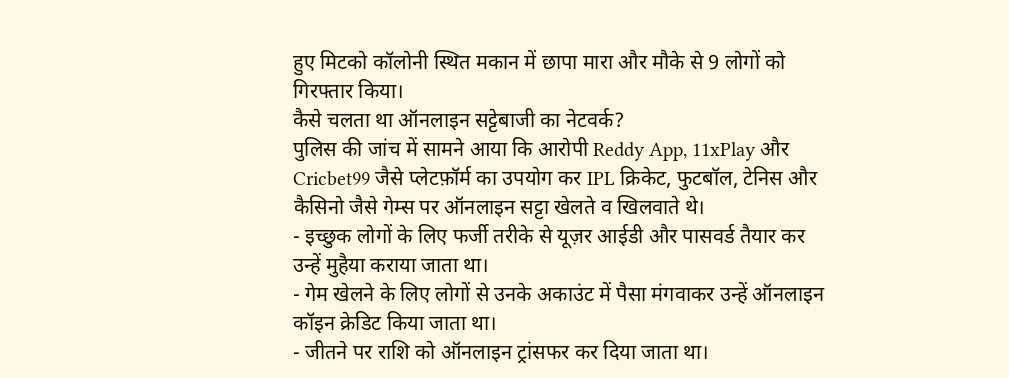हुए मिटको कॉलोनी स्थित मकान में छापा मारा और मौके से 9 लोगों को गिरफ्तार किया।
कैसे चलता था ऑनलाइन सट्टेबाजी का नेटवर्क?
पुलिस की जांच में सामने आया कि आरोपी Reddy App, 11xPlay और Cricbet99 जैसे प्लेटफ़ॉर्म का उपयोग कर IPL क्रिकेट, फुटबॉल, टेनिस और कैसिनो जैसे गेम्स पर ऑनलाइन सट्टा खेलते व खिलवाते थे।
- इच्छुक लोगों के लिए फर्जी तरीके से यूज़र आईडी और पासवर्ड तैयार कर उन्हें मुहैया कराया जाता था।
- गेम खेलने के लिए लोगों से उनके अकाउंट में पैसा मंगवाकर उन्हें ऑनलाइन कॉइन क्रेडिट किया जाता था।
- जीतने पर राशि को ऑनलाइन ट्रांसफर कर दिया जाता था।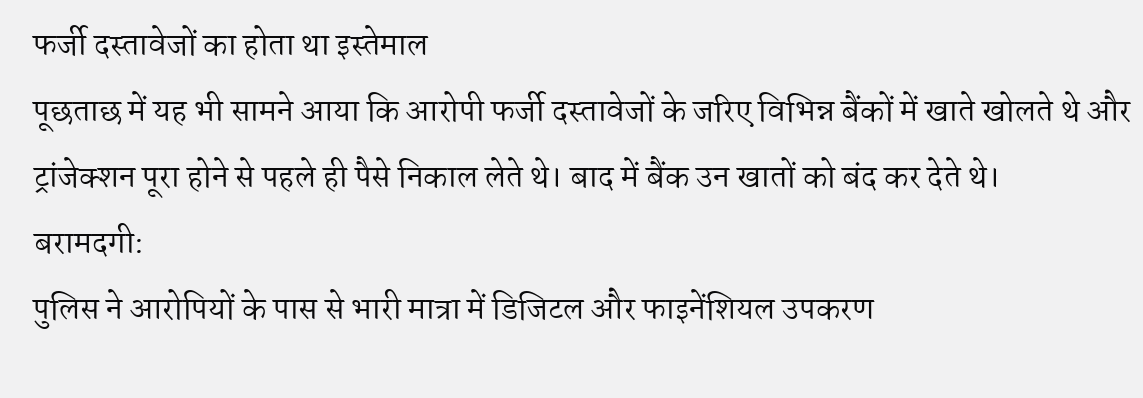फर्जी दस्तावेजों का होता था इस्तेमाल
पूछताछ में यह भी सामने आया कि आरोपी फर्जी दस्तावेजों के जरिए विभिन्न बैंकों में खाते खोलते थे और ट्रांजेक्शन पूरा होने से पहले ही पैसे निकाल लेते थे। बाद में बैंक उन खातों को बंद कर देते थे।
बरामदगी:
पुलिस ने आरोपियों के पास से भारी मात्रा में डिजिटल और फाइनेंशियल उपकरण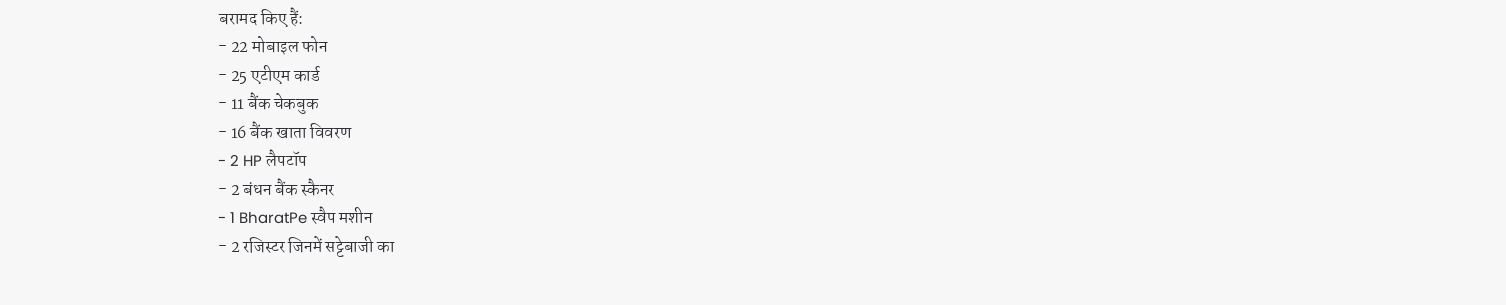बरामद किए हैं:
- 22 मोबाइल फोन
- 25 एटीएम कार्ड
- 11 बैंक चेकबुक
- 16 बैंक खाता विवरण
- 2 HP लैपटॉप
- 2 बंधन बैंक स्कैनर
- 1 BharatPe स्वैप मशीन
- 2 रजिस्टर जिनमें सट्टेबाजी का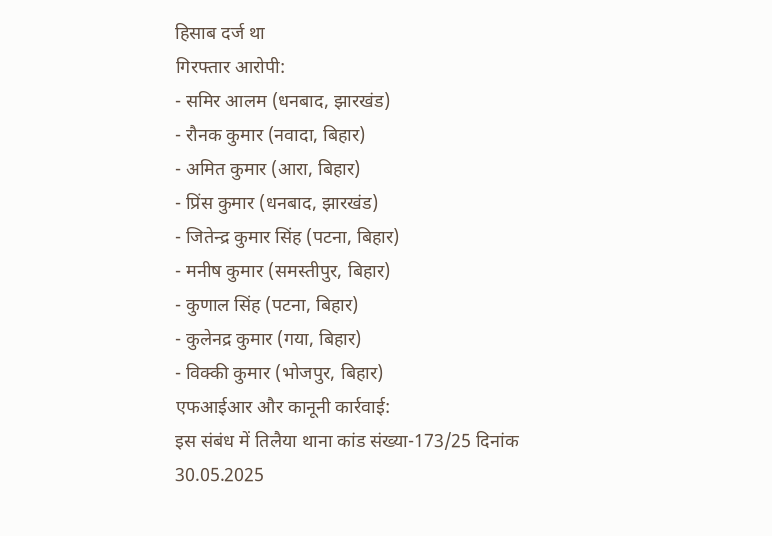हिसाब दर्ज था
गिरफ्तार आरोपी:
- समिर आलम (धनबाद, झारखंड)
- रौनक कुमार (नवादा, बिहार)
- अमित कुमार (आरा, बिहार)
- प्रिंस कुमार (धनबाद, झारखंड)
- जितेन्द्र कुमार सिंह (पटना, बिहार)
- मनीष कुमार (समस्तीपुर, बिहार)
- कुणाल सिंह (पटना, बिहार)
- कुलेनद्र कुमार (गया, बिहार)
- विक्की कुमार (भोजपुर, बिहार)
एफआईआर और कानूनी कार्रवाई:
इस संबंध में तिलैया थाना कांड संख्या-173/25 दिनांक 30.05.2025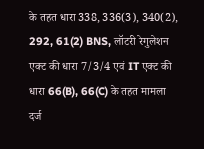के तहत धारा 338, 336(3), 340(2), 292, 61(2) BNS, लॉटरी रेगुलेशन एक्ट की धारा 7/3/4 एवं IT एक्ट की धारा 66(B), 66(C) के तहत मामला दर्ज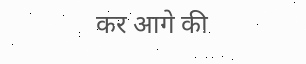कर आगे की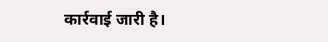कार्रवाई जारी है।